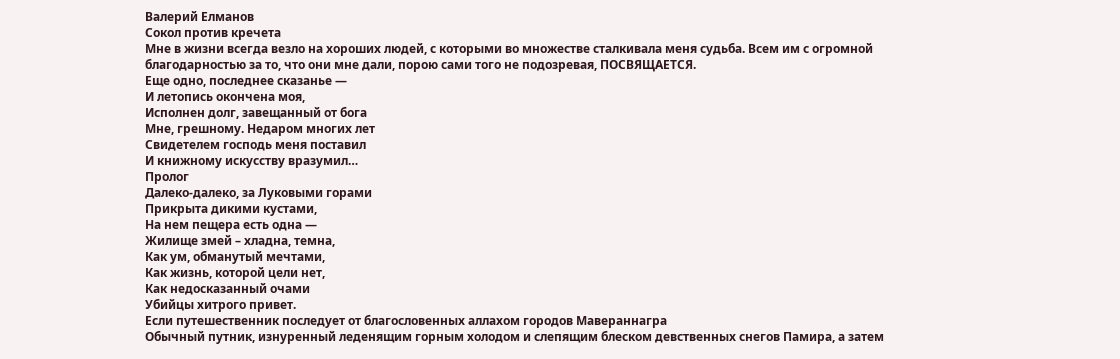Валерий Елманов
Сокол против кречета
Мне в жизни всегда везло на хороших людей, с которыми во множестве сталкивала меня судьба. Всем им с огромной благодарностью за то, что они мне дали, порою сами того не подозревая, ПОСВЯЩАЕТСЯ.
Еще одно, последнее сказанье —
И летопись окончена моя,
Исполнен долг, завещанный от бога
Мне, грешному. Недаром многих лет
Свидетелем господь меня поставил
И книжному искусству вразумил…
Пролог
Далеко-далеко, за Луковыми горами
Прикрыта дикими кустами,
На нем пещера есть одна —
Жилище змей – хладна, темна,
Как ум, обманутый мечтами,
Как жизнь, которой цели нет,
Как недосказанный очами
Убийцы хитрого привет.
Если путешественник последует от благословенных аллахом городов Мавераннагра
Обычный путник, изнуренный леденящим горным холодом и слепящим блеском девственных снегов Памира, а затем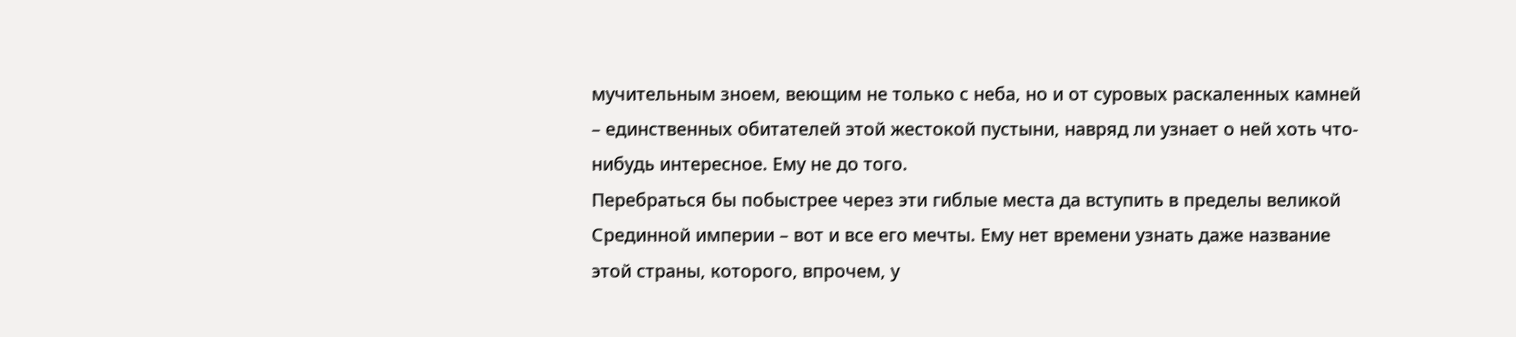мучительным зноем, веющим не только с неба, но и от суровых раскаленных камней – единственных обитателей этой жестокой пустыни, навряд ли узнает о ней хоть что-нибудь интересное. Ему не до того.
Перебраться бы побыстрее через эти гиблые места да вступить в пределы великой Срединной империи – вот и все его мечты. Ему нет времени узнать даже название этой страны, которого, впрочем, у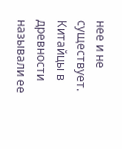нее и не существует.
Китайцы в древности называли ее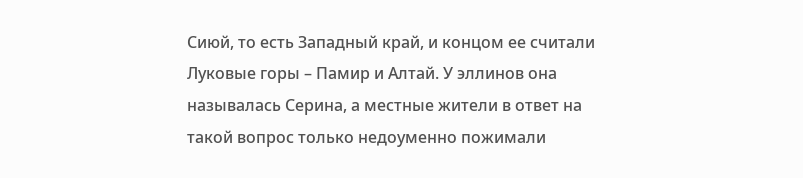Сиюй, то есть Западный край, и концом ее считали Луковые горы – Памир и Алтай. У эллинов она называлась Серина, а местные жители в ответ на такой вопрос только недоуменно пожимали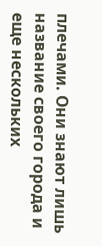плечами. Они знают лишь название своего города и еще нескольких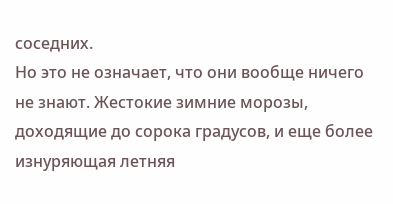соседних.
Но это не означает, что они вообще ничего не знают. Жестокие зимние морозы, доходящие до сорока градусов, и еще более изнуряющая летняя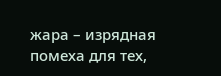жара – изрядная помеха для тех,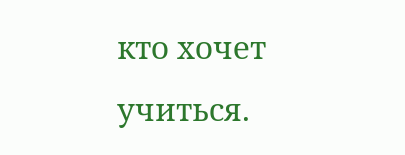кто хочет учиться.